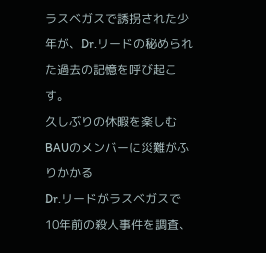ラスベガスで誘拐された少年が、Dr.リードの秘められた過去の記憶を呼び起こす。
久しぶりの休暇を楽しむBAUのメンバーに災難がふりかかる
Dr.リードがラスベガスで10年前の殺人事件を調査、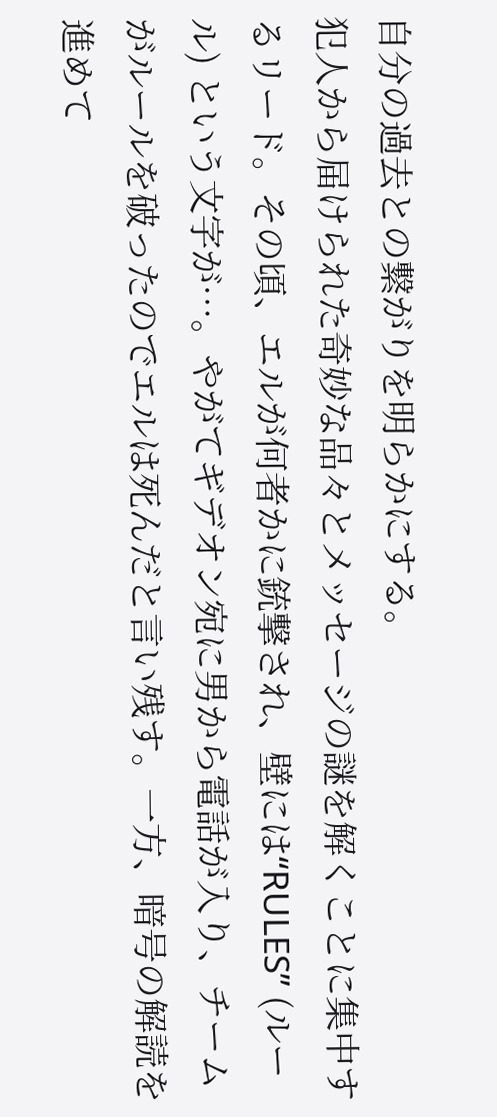自分の過去との繋がりを明らかにする。
犯人から届けられた奇妙な品々とメッセージの謎を解くことに集中するリード。その頃、エルが何者かに銃撃され、壁には“RULES” (ルール) という文字が…。やがてギデオン宛に男から電話が入り、チームがルールを破ったのでエルは死んだと言い残す。一方、暗号の解読を進めて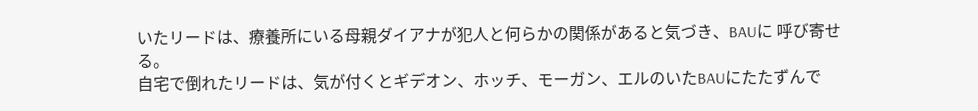いたリードは、療養所にいる母親ダイアナが犯人と何らかの関係があると気づき、BAUに 呼び寄せる。
自宅で倒れたリードは、気が付くとギデオン、ホッチ、モーガン、エルのいたBAUにたたずんで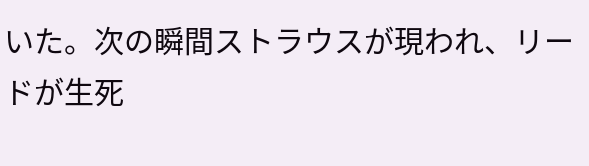いた。次の瞬間ストラウスが現われ、リードが生死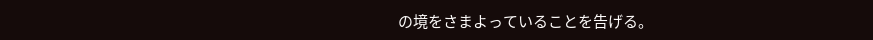の境をさまよっていることを告げる。